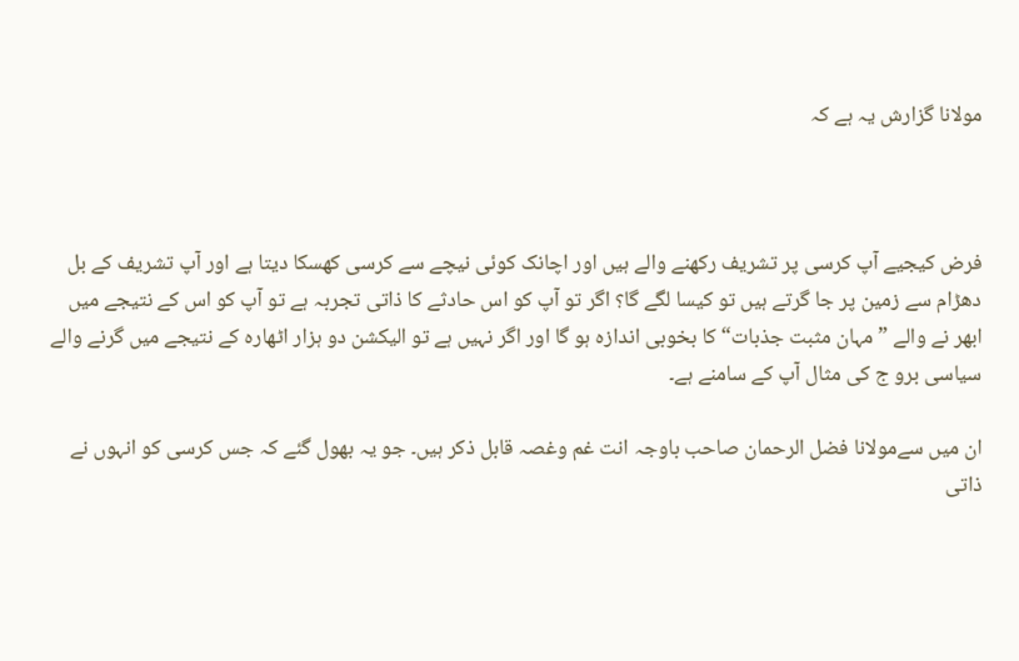مولانا گزارش یہ ہے کہ



فرض کیجیے آپ کرسی پر تشریف رکھنے والے ہیں اور اچانک کوئی نیچے سے کرسی کھسکا دیتا ہے اور آپ تشریف کے بل دھڑام سے زمین پر جا گرتے ہیں تو کیسا لگے گا؟ اگر تو آپ کو اس حادثے کا ذاتی تجربہ ہے تو آپ کو اس کے نتیجے میں ابھر نے والے ”مہان مثبت جذبات“ کا بخوبی اندازہ ہو گا اور اگر نہیں ہے تو الیکشن دو ہزار اٹھارہ کے نتیجے میں گرنے والے سیاسی برو ج کی مثال آپ کے سامنے ہے۔

ان میں سےمولانا فضل الرحمان صاحب باوجہ انت غم وغصہ قابل ذکر ہیں۔ جو یہ بھول گئے کہ جس کرسی کو انہوں نے ذاتی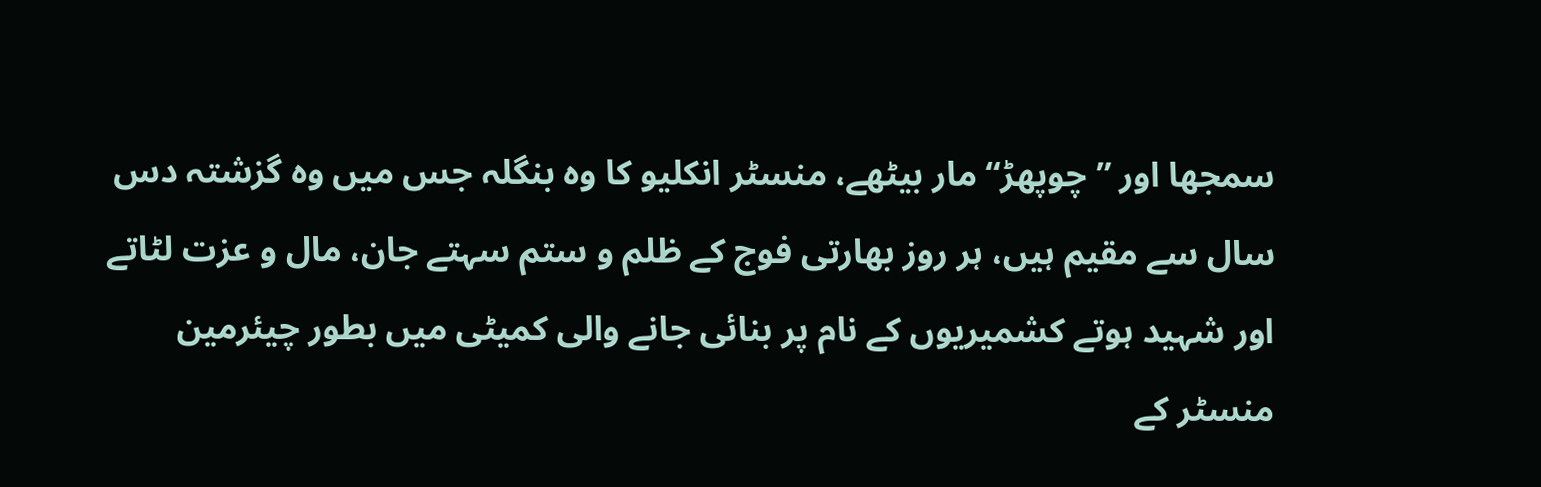سمجھا اور ”چوپھڑ“ مار بیٹھے، منسٹر انکلیو کا وہ بنگلہ جس میں وہ گزشتہ دس سال سے مقیم ہیں، ہر روز بھارتی فوج کے ظلم و ستم سہتے جان، مال و عزت لٹاتے اور شہید ہوتے کشمیریوں کے نام پر بنائی جانے والی کمیٹی میں بطور چیئرمین منسٹر کے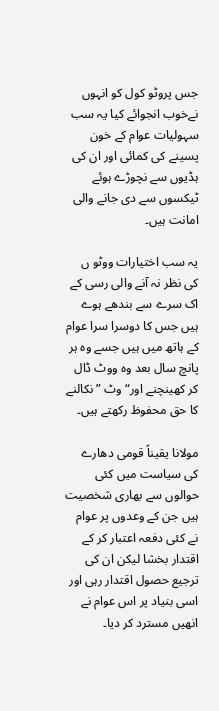جس پروٹو کول کو انہوں نےخوب انجوائے کیا یہ سب سہولیات عوام کے خون پسینے کی کمائی اور ان کی ہڈیوں سے نچوڑے ہوئے ٹیکسوں سے دی جانے والی امانت ہیں۔

یہ سب اختیارات ووٹو ں کی نظر نہ آنے والی رسی کے اک سرے سے بندھے ہوے ہیں جس کا دوسرا سرا عوام کے ہاتھ میں ہیں جسے وہ ہر پانچ سال بعد وہ ووٹ ڈال کر کھینچنے اور“وٹ ”نکالنے کا حق محفوظ رکھتے ہیں۔

مولانا یقیناً قومی دھارے کی سیاست میں کئی حوالوں سے بھاری شخصیت ہیں جن کے وعدوں پر عوام نے کئی دفعہ اعتبار کر کے اقتدار بخشا لیکن ان کی ترجیع حصول اقتدار رہی اور اسی بنیاد پر اس عوام نے انھیں مسترد کر دیا۔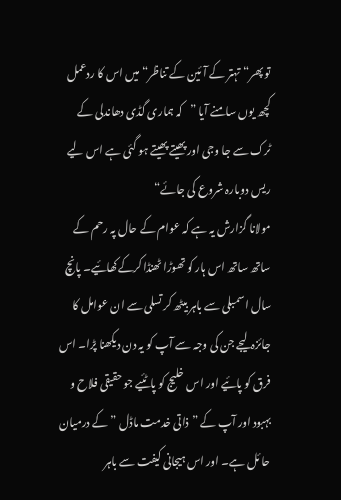تو پھر“تہتر کے آ ئین کے تناظر“ میں اس کا ردعمل کچھ یوں سامنے آیا ”کہ ہماری گڈی دھاندلی کے ٹرک سے جا وجی اور پھیتے پھیتے ہو گئی ہے اس لیے ریس دوبارہ شروع کی جائے“
مولانا گزارش یہ ہے کہ عوام کے حال پہ رحم کے ساتھ ساتھ اس ہار کو تھوڑا ٹھنڈا کرکےکھائیے۔ پانچ سال اسمبلی سے باہر بیٹھ کر تسلی سے ان عوامل کا جائزہ لیجے جن کی وجہ سے آپ کو یہ دن دیکھنا پڑا۔ اس فرق کو پائیے اور اس خلیج کو پاٹئیے جو حقیقی فلاح و بہبود اور آپ کے ”ذاتی خدمت ماڈل ”کے درمیان حا ئل ہے۔ اور اس ہیجانی کیفت سے باہر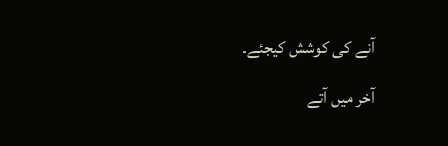آنے کی کوشش کیجئے۔

آخر میں آتے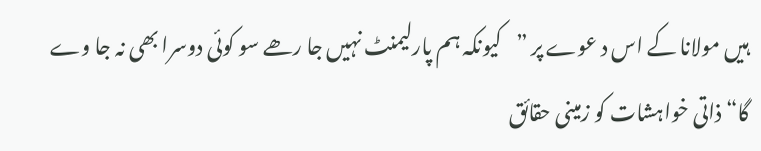ہیں مولانا کے اس د عوے پر ”کیونکہ ہم پارلیمنٹ نہیں جا رھے سو کوئی دوسرا بھی نہ جا وے گا“ ذاتی خواہشات کو زمینی حقائق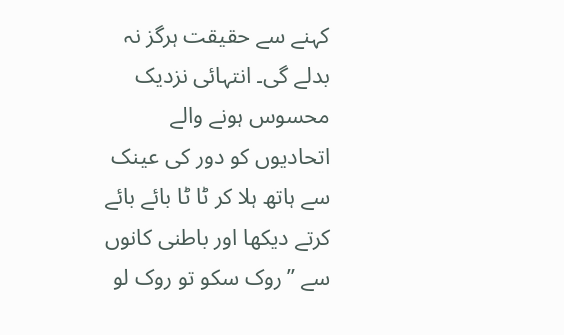کہنے سے حقیقت ہرگز نہ بدلے گی۔ انتہائی نزدیک محسوس ہونے والے اتحادیوں کو دور کی عینک سے ہاتھ ہلا کر ٹا ٹا بائے بائے کرتے دیکھا اور باطنی کانوں سے ”روک سکو تو روک لو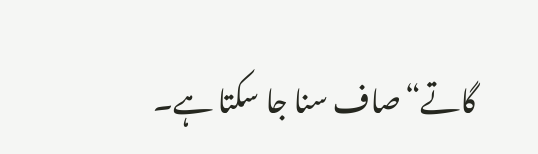گاتے“صاف سنا جا سکتا ہے۔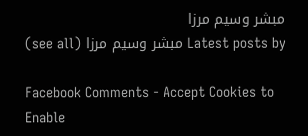مبشر وسیم مرزا
Latest posts by مبشر وسیم مرزا (see all)

Facebook Comments - Accept Cookies to Enable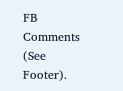FB Comments (See Footer).